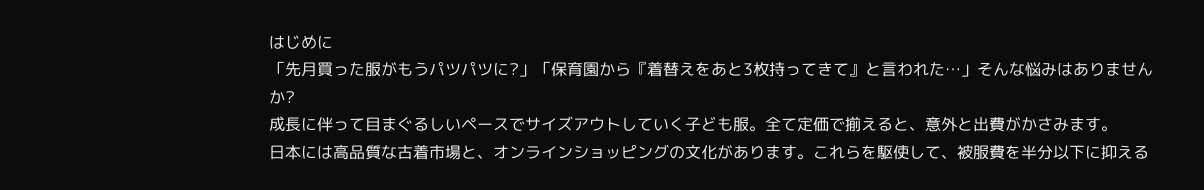はじめに
「先月買った服がもうパツパツに?」「保育園から『着替えをあと3枚持ってきて』と言われた…」そんな悩みはありませんか?
成長に伴って目まぐるしいペースでサイズアウトしていく子ども服。全て定価で揃えると、意外と出費がかさみます。
日本には高品質な古着市場と、オンラインショッピングの文化があります。これらを駆使して、被服費を半分以下に抑える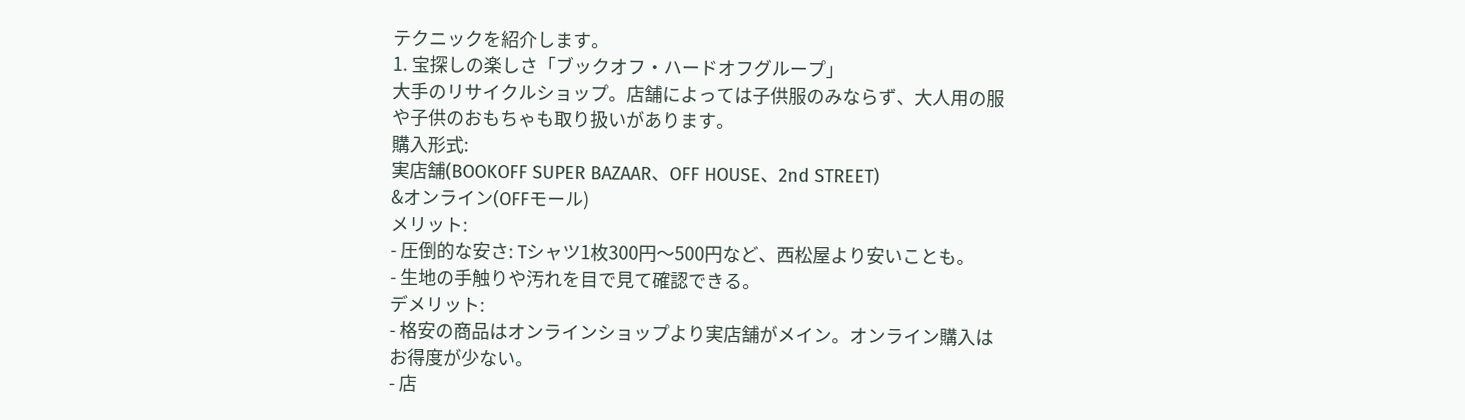テクニックを紹介します。
1. 宝探しの楽しさ「ブックオフ・ハードオフグループ」
大手のリサイクルショップ。店舗によっては子供服のみならず、大人用の服や子供のおもちゃも取り扱いがあります。
購入形式:
実店舗(BOOKOFF SUPER BAZAAR、OFF HOUSE、2nd STREET)
&オンライン(OFFモール)
メリット:
- 圧倒的な安さ: Tシャツ1枚300円〜500円など、西松屋より安いことも。
- 生地の手触りや汚れを目で見て確認できる。
デメリット:
- 格安の商品はオンラインショップより実店舗がメイン。オンライン購入はお得度が少ない。
- 店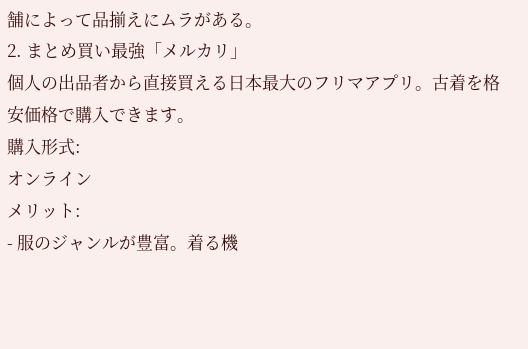舗によって品揃えにムラがある。
2. まとめ買い最強「メルカリ」
個人の出品者から直接買える日本最大のフリマアプリ。古着を格安価格で購入できます。
購入形式:
オンライン
メリット:
- 服のジャンルが豊富。着る機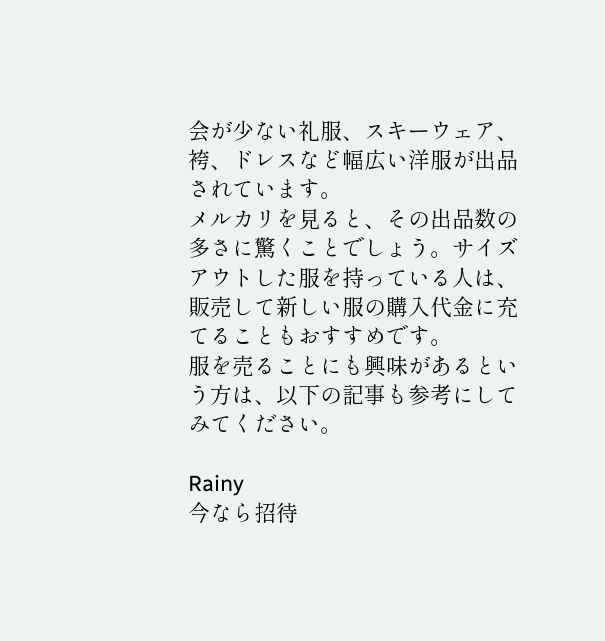会が少ない礼服、スキーウェア、袴、ドレスなど幅広い洋服が出品されています。
メルカリを見ると、その出品数の多さに驚くことでしょう。サイズアウトした服を持っている人は、販売して新しい服の購入代金に充てることもおすすめです。
服を売ることにも興味があるという方は、以下の記事も参考にしてみてください。

Rainy
今なら招待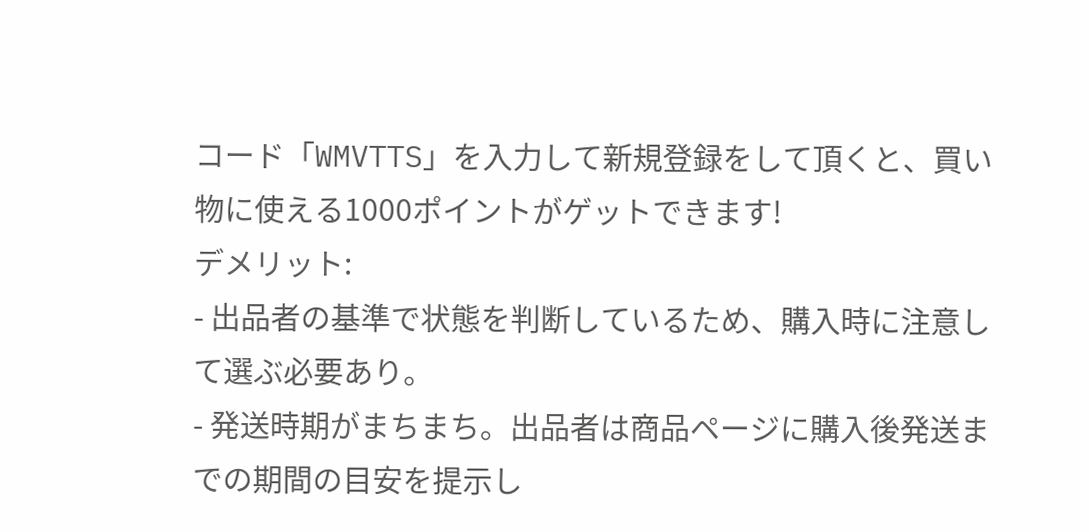コード「WMVTTS」を入力して新規登録をして頂くと、買い物に使える1000ポイントがゲットできます!
デメリット:
- 出品者の基準で状態を判断しているため、購入時に注意して選ぶ必要あり。
- 発送時期がまちまち。出品者は商品ページに購入後発送までの期間の目安を提示し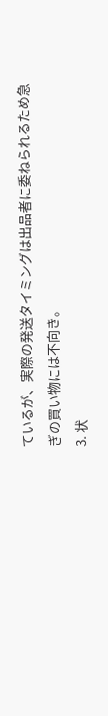ているが、実際の発送タイミングは出品者に委ねられるため急ぎの買い物には不向き。
3. 状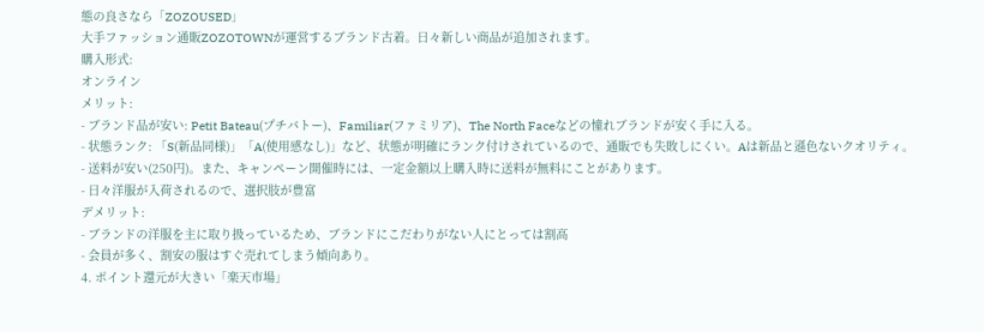態の良さなら「ZOZOUSED」
大手ファッション通販ZOZOTOWNが運営するブランド古着。日々新しい商品が追加されます。
購入形式:
オンライン
メリット:
- ブランド品が安い: Petit Bateau(プチバトー)、Familiar(ファミリア)、The North Faceなどの憧れブランドが安く手に入る。
- 状態ランク: 「S(新品同様)」「A(使用感なし)」など、状態が明確にランク付けされているので、通販でも失敗しにくい。Aは新品と遜色ないクオリティ。
- 送料が安い(250円)。また、キャンペーン開催時には、一定金額以上購入時に送料が無料にことがあります。
- 日々洋服が入荷されるので、選択肢が豊富
デメリット:
- ブランドの洋服を主に取り扱っているため、ブランドにこだわりがない人にとっては割高
- 会員が多く、割安の服はすぐ売れてしまう傾向あり。
4. ポイント還元が大きい「楽天市場」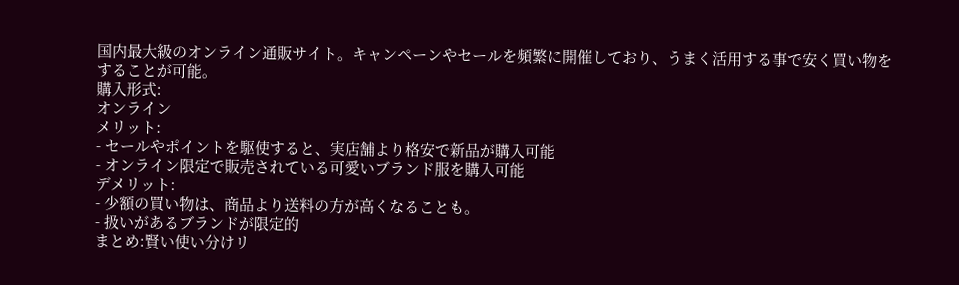国内最大級のオンライン通販サイト。キャンペーンやセールを頻繁に開催しており、うまく活用する事で安く買い物をすることが可能。
購入形式:
オンライン
メリット:
- セールやポイントを駆使すると、実店舗より格安で新品が購入可能
- オンライン限定で販売されている可愛いブランド服を購入可能
デメリット:
- 少額の買い物は、商品より送料の方が高くなることも。
- 扱いがあるブランドが限定的
まとめ:賢い使い分けリ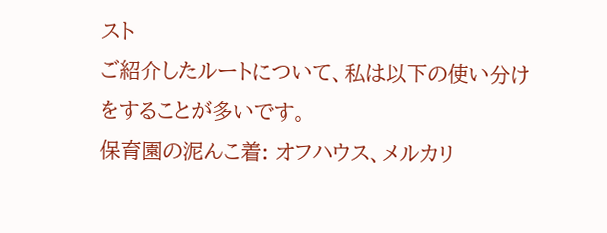スト
ご紹介したルートについて、私は以下の使い分けをすることが多いです。
保育園の泥んこ着: オフハウス、メルカリ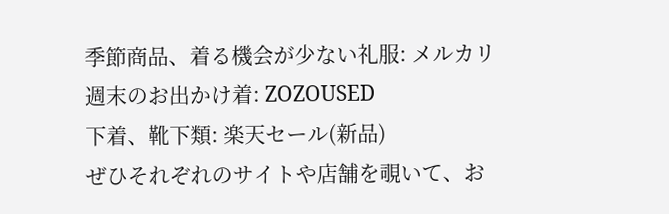季節商品、着る機会が少ない礼服: メルカリ
週末のお出かけ着: ZOZOUSED
下着、靴下類: 楽天セール(新品)
ぜひそれぞれのサイトや店舗を覗いて、お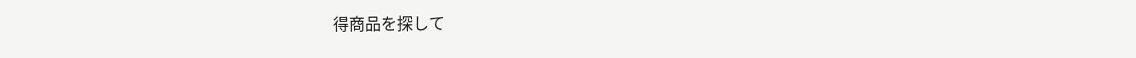得商品を探して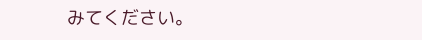みてください。